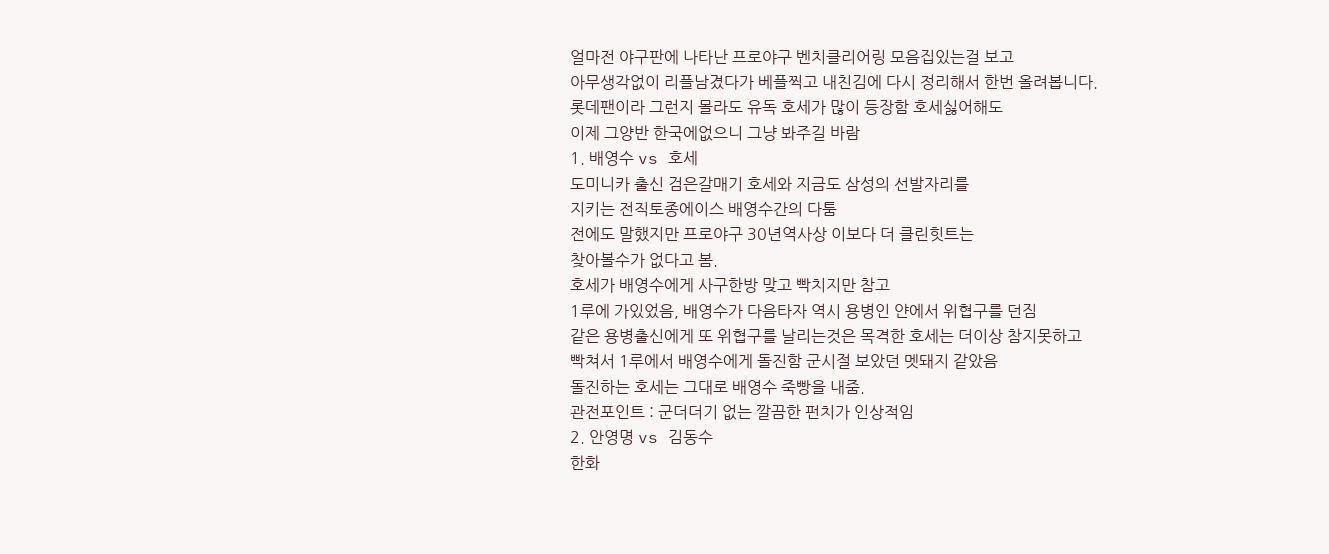얼마전 야구판에 나타난 프로야구 벤치클리어링 모음집있는걸 보고
아무생각없이 리플남겼다가 베플찍고 내친김에 다시 정리해서 한번 올려봅니다.
롯데팬이라 그런지 몰라도 유독 호세가 많이 등장함 호세싫어해도
이제 그양반 한국에없으니 그냥 봐주길 바람
1. 배영수 vs 호세
도미니카 출신 검은갈매기 호세와 지금도 삼성의 선발자리를
지키는 전직토종에이스 배영수간의 다툼
전에도 말했지만 프로야구 30년역사상 이보다 더 클린힛트는
찾아볼수가 없다고 봄.
호세가 배영수에게 사구한방 맞고 빡치지만 참고
1루에 가있었음, 배영수가 다음타자 역시 용병인 얀에서 위협구를 던짐
같은 용병출신에게 또 위협구를 날리는것은 목격한 호세는 더이상 참지못하고
빡쳐서 1루에서 배영수에게 돌진함 군시절 보았던 멧돼지 같았음
돌진하는 호세는 그대로 배영수 죽빵을 내줌.
관전포인트 : 군더더기 없는 깔끔한 펀치가 인상적임
2. 안영명 vs 김동수
한화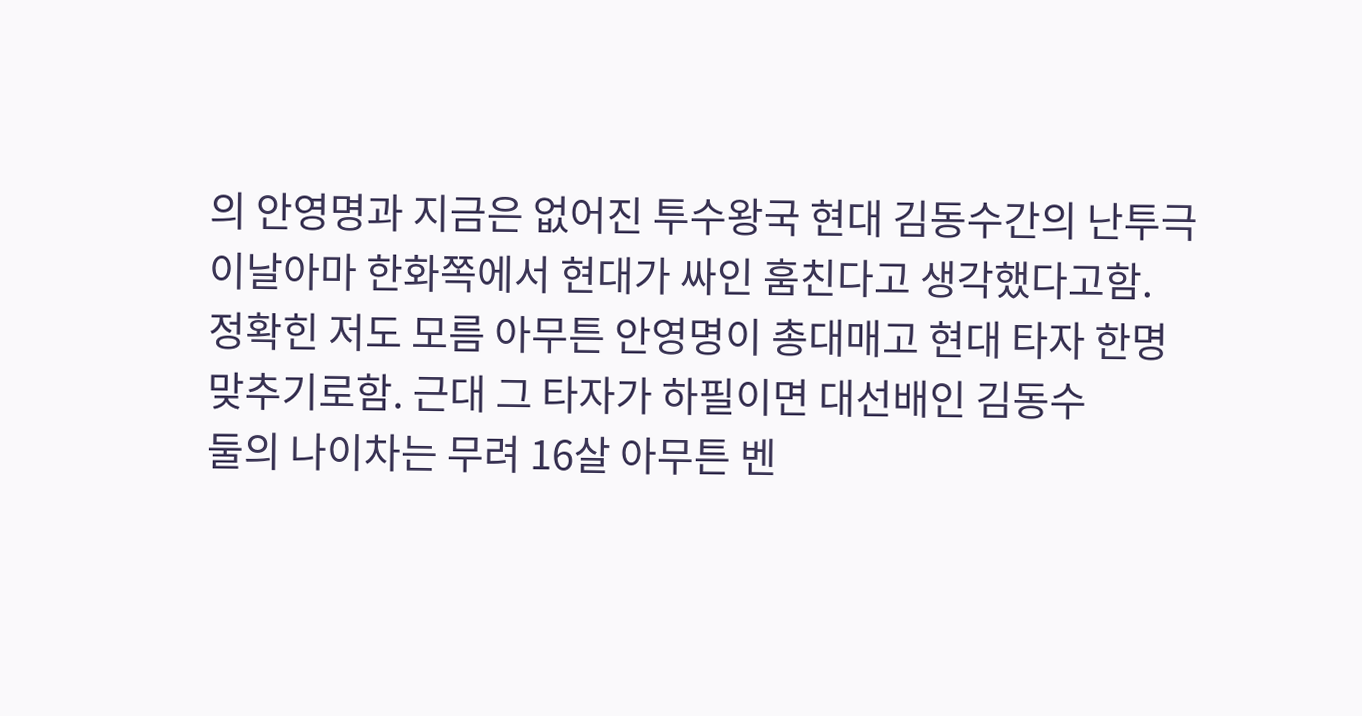의 안영명과 지금은 없어진 투수왕국 현대 김동수간의 난투극
이날아마 한화쪽에서 현대가 싸인 훔친다고 생각했다고함.
정확힌 저도 모름 아무튼 안영명이 총대매고 현대 타자 한명
맞추기로함. 근대 그 타자가 하필이면 대선배인 김동수
둘의 나이차는 무려 16살 아무튼 벤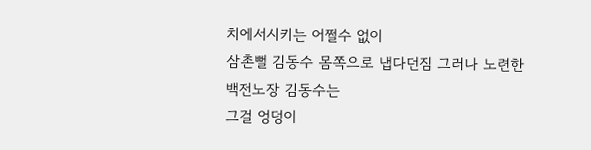치에서시키는 어쩔수 없이
삼촌뻘 김동수 몸쪽으로 냅다던짐 그러나 노련한 백전노장 김동수는
그걸 엉덩이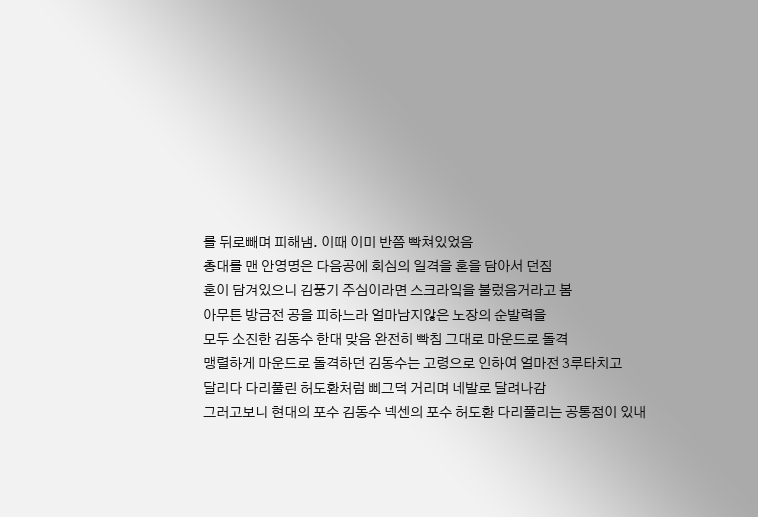를 뒤로빼며 피해냄. 이때 이미 반쯤 빡쳐있었음
총대를 맨 안영명은 다음공에 회심의 일격을 혼을 담아서 던짐
혼이 담겨있으니 김풍기 주심이라면 스크라잌을 불렀음거라고 봄
아무튼 방금전 공을 피하느라 얼마남지않은 노장의 순발력을
모두 소진한 김동수 한대 맞음 완전히 빡침 그대로 마운드로 돌격
맹렬하게 마운드로 돌격하던 김동수는 고령으로 인하여 얼마전 3루타치고
달리다 다리풀린 허도환처럼 삐그덕 거리며 네발로 달려나감
그러고보니 현대의 포수 김동수 넥센의 포수 허도환 다리풀리는 공통점이 있내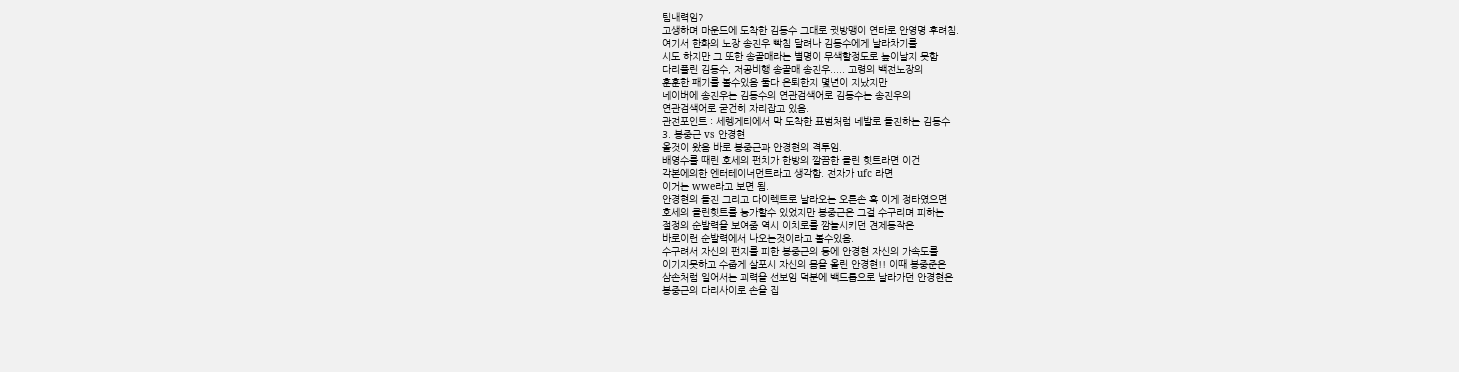팀내력임?
고생하며 마운드에 도착한 김동수 그대로 귓방맹이 연타로 안영명 후려침.
여기서 한화의 노장 송진우 빡침 달려나 김동수에게 날라차기를
시도 하지만 그 또한 송골매라는 별명이 무색할정도로 높이날지 못함
다리풀린 김동수, 저공비행 송골매 송진우..... 고령의 백전노장의
훈훈한 패기를 볼수있음 둘다 은퇴한지 몇년이 지났지만
네이버에 송진우는 김동수의 연관검색어로 김동수는 송진우의
연관검색어로 굳건히 자리잡고 있음.
관전포인트 : 세렝게티에서 막 도착한 표범처럼 네발로 돌진하는 김동수
3. 봉중근 vs 안경현
올것이 왔음 바로 봉중근과 안경현의 격투임.
배영수를 때린 호세의 펀치가 한방의 깔끔한 클린 힛트라면 이건
각본에의한 엔터테이너먼트라고 생각함. 전자가 ufc 라면
이거는 wwe라고 보면 됨.
안경현의 돌진 그리고 다이렉트로 날라오는 오른손 훅 이게 정타였으면
호세의 클린힛트를 능가할수 있었지만 봉중근은 그걸 수구리며 피하는
절정의 순발력을 보여줌 역시 이치로를 깜놀시키던 견제동작은
바로이런 순발력에서 나오는것이라고 볼수있음.
수구려서 자신의 펀지를 피한 봉중근의 등에 안경현 자신의 가속도를
이기지못하고 수줍게 살포시 자신의 몸을 올린 안경현!! 이때 봉중준은
삼손처럼 일어서는 괴력을 선보임 덕분에 백드롭으로 날라가던 안경현은
봉중근의 다리사이로 손을 집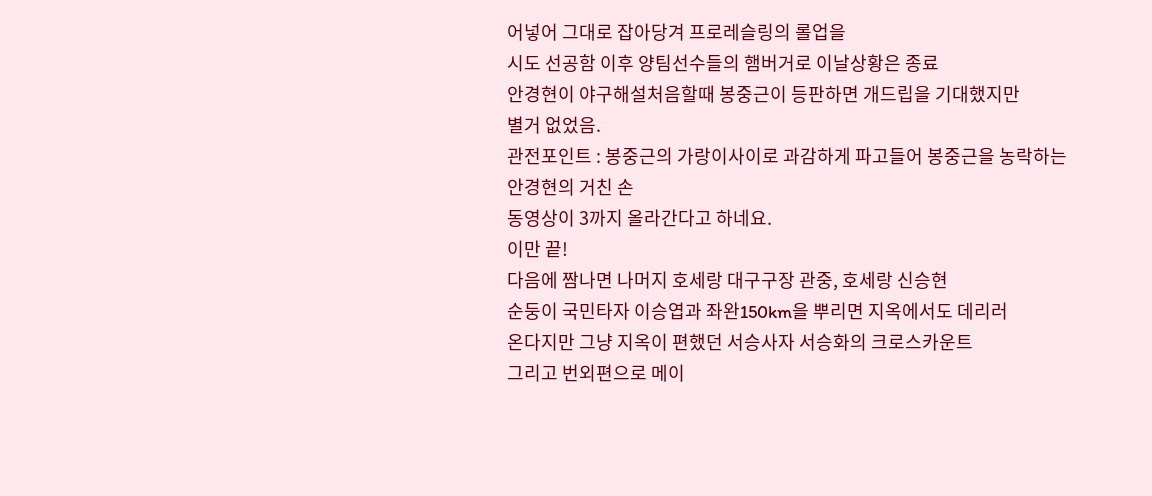어넣어 그대로 잡아당겨 프로레슬링의 롤업을
시도 선공함 이후 양팀선수들의 햄버거로 이날상황은 종료
안경현이 야구해설처음할때 봉중근이 등판하면 개드립을 기대했지만
별거 없었음.
관전포인트 : 봉중근의 가랑이사이로 과감하게 파고들어 봉중근을 농락하는 안경현의 거친 손
동영상이 3까지 올라간다고 하네요.
이만 끝!
다음에 짬나면 나머지 호세랑 대구구장 관중, 호세랑 신승현
순둥이 국민타자 이승엽과 좌완150km을 뿌리면 지옥에서도 데리러
온다지만 그냥 지옥이 편했던 서승사자 서승화의 크로스카운트
그리고 번외편으로 메이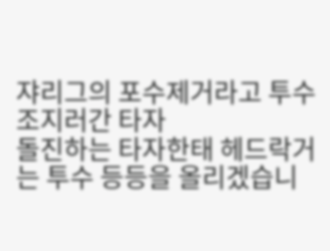쟈리그의 포수제거라고 투수조지러간 타자
돌진하는 타자한태 헤드락거는 투수 등등을 올리겠습니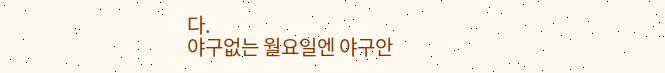다.
야구없는 월요일엔 야구안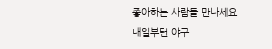좋아하는 사람들 만나세요
내일부턴 야구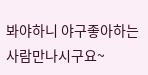봐야하니 야구좋아하는 사람만나시구요~